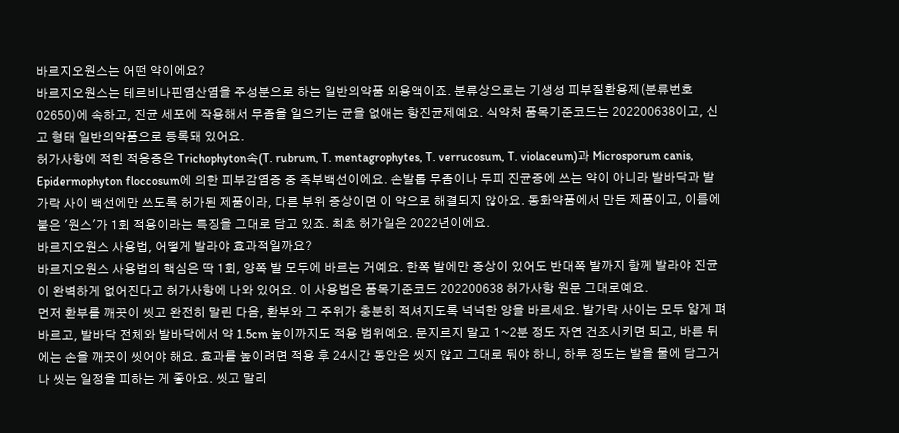바르지오원스는 어떤 약이에요?
바르지오원스는 테르비나핀염산염을 주성분으로 하는 일반의약품 외용액이죠. 분류상으로는 기생성 피부질환용제(분류번호 02650)에 속하고, 진균 세포에 작용해서 무좀을 일으키는 균을 없애는 항진균제예요. 식약처 품목기준코드는 202200638이고, 신고 형태 일반의약품으로 등록돼 있어요.
허가사항에 적힌 적응증은 Trichophyton속(T. rubrum, T. mentagrophytes, T. verrucosum, T. violaceum)과 Microsporum canis, Epidermophyton floccosum에 의한 피부감염증 중 족부백선이에요. 손발톱 무좀이나 두피 진균증에 쓰는 약이 아니라 발바닥과 발가락 사이 백선에만 쓰도록 허가된 제품이라, 다른 부위 증상이면 이 약으로 해결되지 않아요. 동화약품에서 만든 제품이고, 이름에 붙은 '원스'가 1회 적용이라는 특징을 그대로 담고 있죠. 최초 허가일은 2022년이에요.
바르지오원스 사용법, 어떻게 발라야 효과적일까요?
바르지오원스 사용법의 핵심은 딱 1회, 양쪽 발 모두에 바르는 거예요. 한쪽 발에만 증상이 있어도 반대쪽 발까지 함께 발라야 진균이 완벽하게 없어진다고 허가사항에 나와 있어요. 이 사용법은 품목기준코드 202200638 허가사항 원문 그대로예요.
먼저 환부를 깨끗이 씻고 완전히 말린 다음, 환부와 그 주위가 충분히 적셔지도록 넉넉한 양을 바르세요. 발가락 사이는 모두 얇게 펴 바르고, 발바닥 전체와 발바닥에서 약 1.5cm 높이까지도 적용 범위예요. 문지르지 말고 1~2분 정도 자연 건조시키면 되고, 바른 뒤에는 손을 깨끗이 씻어야 해요. 효과를 높이려면 적용 후 24시간 동안은 씻지 않고 그대로 둬야 하니, 하루 정도는 발을 물에 담그거나 씻는 일정을 피하는 게 좋아요. 씻고 말리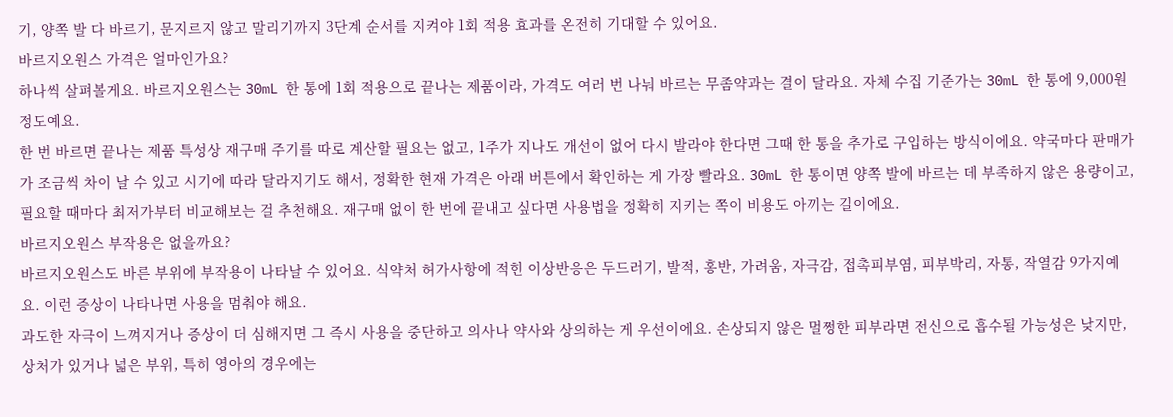기, 양쪽 발 다 바르기, 문지르지 않고 말리기까지 3단계 순서를 지켜야 1회 적용 효과를 온전히 기대할 수 있어요.
바르지오원스 가격은 얼마인가요?
하나씩 살펴볼게요. 바르지오원스는 30mL 한 통에 1회 적용으로 끝나는 제품이라, 가격도 여러 번 나눠 바르는 무좀약과는 결이 달라요. 자체 수집 기준가는 30mL 한 통에 9,000원 정도예요.
한 번 바르면 끝나는 제품 특성상 재구매 주기를 따로 계산할 필요는 없고, 1주가 지나도 개선이 없어 다시 발라야 한다면 그때 한 통을 추가로 구입하는 방식이에요. 약국마다 판매가가 조금씩 차이 날 수 있고 시기에 따라 달라지기도 해서, 정확한 현재 가격은 아래 버튼에서 확인하는 게 가장 빨라요. 30mL 한 통이면 양쪽 발에 바르는 데 부족하지 않은 용량이고, 필요할 때마다 최저가부터 비교해보는 걸 추천해요. 재구매 없이 한 번에 끝내고 싶다면 사용법을 정확히 지키는 쪽이 비용도 아끼는 길이에요.
바르지오원스 부작용은 없을까요?
바르지오원스도 바른 부위에 부작용이 나타날 수 있어요. 식약처 허가사항에 적힌 이상반응은 두드러기, 발적, 홍반, 가려움, 자극감, 접촉피부염, 피부박리, 자통, 작열감 9가지예요. 이런 증상이 나타나면 사용을 멈춰야 해요.
과도한 자극이 느껴지거나 증상이 더 심해지면 그 즉시 사용을 중단하고 의사나 약사와 상의하는 게 우선이에요. 손상되지 않은 멀쩡한 피부라면 전신으로 흡수될 가능성은 낮지만, 상처가 있거나 넓은 부위, 특히 영아의 경우에는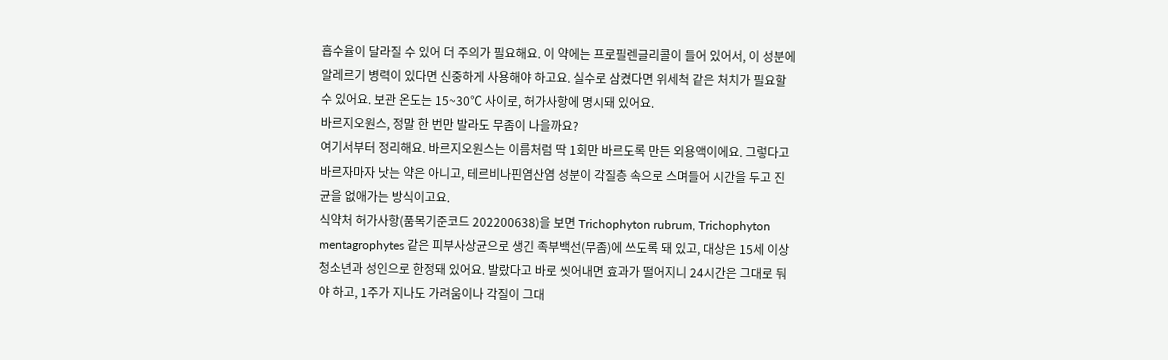흡수율이 달라질 수 있어 더 주의가 필요해요. 이 약에는 프로필렌글리콜이 들어 있어서, 이 성분에 알레르기 병력이 있다면 신중하게 사용해야 하고요. 실수로 삼켰다면 위세척 같은 처치가 필요할 수 있어요. 보관 온도는 15~30℃ 사이로, 허가사항에 명시돼 있어요.
바르지오원스, 정말 한 번만 발라도 무좀이 나을까요?
여기서부터 정리해요. 바르지오원스는 이름처럼 딱 1회만 바르도록 만든 외용액이에요. 그렇다고 바르자마자 낫는 약은 아니고, 테르비나핀염산염 성분이 각질층 속으로 스며들어 시간을 두고 진균을 없애가는 방식이고요.
식약처 허가사항(품목기준코드 202200638)을 보면 Trichophyton rubrum, Trichophyton mentagrophytes 같은 피부사상균으로 생긴 족부백선(무좀)에 쓰도록 돼 있고, 대상은 15세 이상 청소년과 성인으로 한정돼 있어요. 발랐다고 바로 씻어내면 효과가 떨어지니 24시간은 그대로 둬야 하고, 1주가 지나도 가려움이나 각질이 그대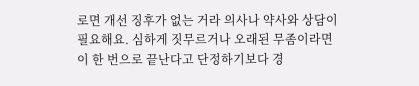로면 개선 징후가 없는 거라 의사나 약사와 상담이 필요해요. 심하게 짓무르거나 오래된 무좀이라면 이 한 번으로 끝난다고 단정하기보다 경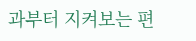과부터 지켜보는 편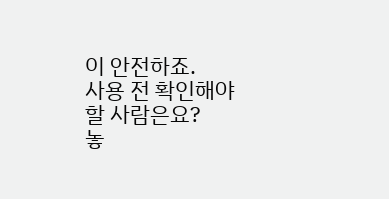이 안전하죠.
사용 전 확인해야 할 사람은요?
놓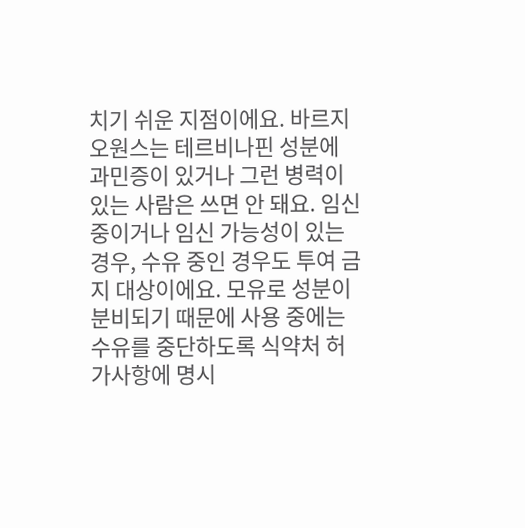치기 쉬운 지점이에요. 바르지오원스는 테르비나핀 성분에 과민증이 있거나 그런 병력이 있는 사람은 쓰면 안 돼요. 임신 중이거나 임신 가능성이 있는 경우, 수유 중인 경우도 투여 금지 대상이에요. 모유로 성분이 분비되기 때문에 사용 중에는 수유를 중단하도록 식약처 허가사항에 명시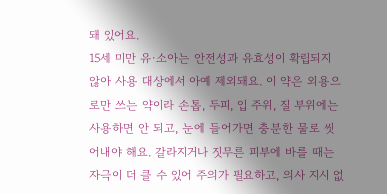돼 있어요.
15세 미만 유·소아는 안전성과 유효성이 확립되지 않아 사용 대상에서 아예 제외돼요. 이 약은 외용으로만 쓰는 약이라 손톱, 두피, 입 주위, 질 부위에는 사용하면 안 되고, 눈에 들어가면 충분한 물로 씻어내야 해요. 갈라지거나 짓무른 피부에 바를 때는 자극이 더 클 수 있어 주의가 필요하고, 의사 지시 없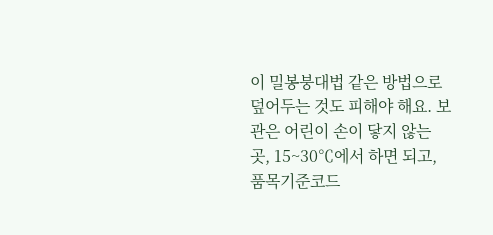이 밀봉붕대법 같은 방법으로 덮어두는 것도 피해야 해요. 보관은 어린이 손이 닿지 않는 곳, 15~30℃에서 하면 되고, 품목기준코드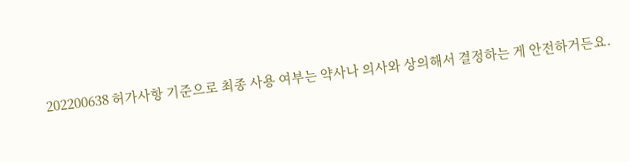202200638 허가사항 기준으로 최종 사용 여부는 약사나 의사와 상의해서 결정하는 게 안전하거든요.